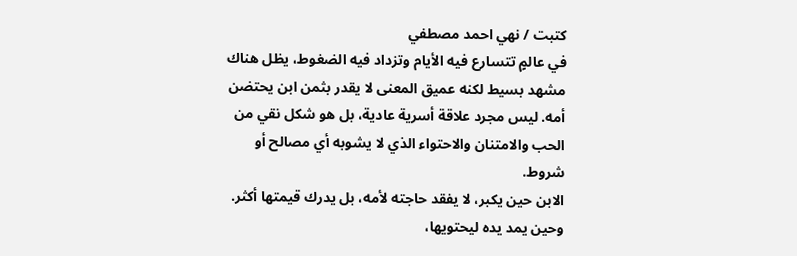كتبت / نهي احمد مصطفي
في عالمٍ تتسارع فيه الأيام وتزداد فيه الضغوط، يظل هناك مشهد بسيط لكنه عميق المعنى لا يقدر بثمن ابن يحتضن أمه. ليس مجرد علاقة أسرية عادية، بل هو شكل نقي من الحب والامتنان والاحتواء الذي لا يشوبه أي مصالح أو شروط.
الابن حين يكبر، لا يفقد حاجته لأمه، بل يدرك قيمتها أكثر. وحين يمد يده ليحتويها،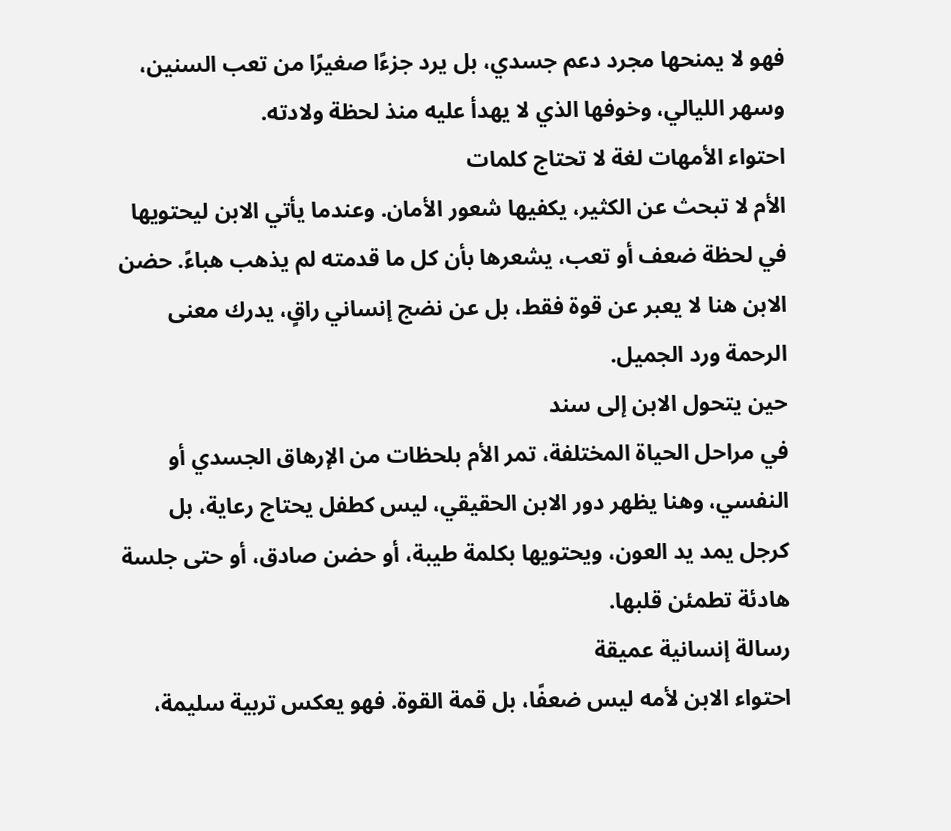فهو لا يمنحها مجرد دعم جسدي، بل يرد جزءًا صغيرًا من تعب السنين، وسهر الليالي، وخوفها الذي لا يهدأ عليه منذ لحظة ولادته.
احتواء الأمهات لغة لا تحتاج كلمات
الأم لا تبحث عن الكثير، يكفيها شعور الأمان. وعندما يأتي الابن ليحتويها في لحظة ضعف أو تعب، يشعرها بأن كل ما قدمته لم يذهب هباءً. حضن الابن هنا لا يعبر عن قوة فقط، بل عن نضج إنساني راقٍ، يدرك معنى الرحمة ورد الجميل.
حين يتحول الابن إلى سند
في مراحل الحياة المختلفة، تمر الأم بلحظات من الإرهاق الجسدي أو النفسي، وهنا يظهر دور الابن الحقيقي، ليس كطفل يحتاج رعاية، بل كرجل يمد يد العون، ويحتويها بكلمة طيبة، أو حضن صادق، أو حتى جلسة هادئة تطمئن قلبها.
رسالة إنسانية عميقة
احتواء الابن لأمه ليس ضعفًا، بل قمة القوة. فهو يعكس تربية سليمة،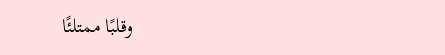وقلبًا ممتلئًا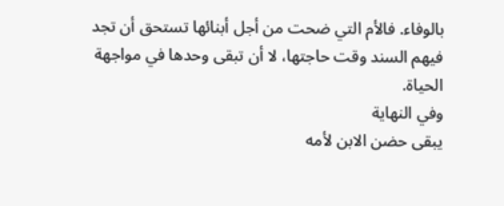بالوفاء. فالأم التي ضحت من أجل أبنائها تستحق أن تجد فيهم السند وقت حاجتها، لا أن تبقى وحدها في مواجهة الحياة.
وفي النهاية
يبقى حضن الابن لأمه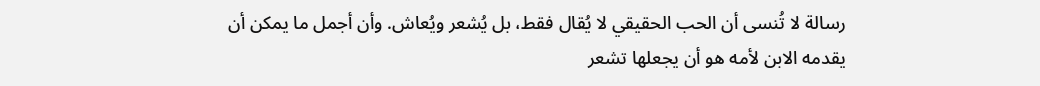رسالة لا تُنسى أن الحب الحقيقي لا يُقال فقط، بل يُشعر ويُعاش. وأن أجمل ما يمكن أن يقدمه الابن لأمه هو أن يجعلها تشعر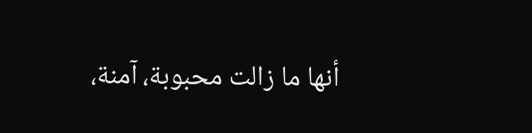أنها ما زالت محبوبة، آمنة،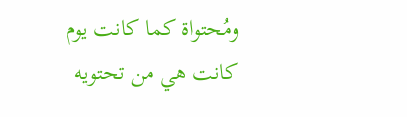ومُحتواة كما كانت يوم كانت هي من تحتويه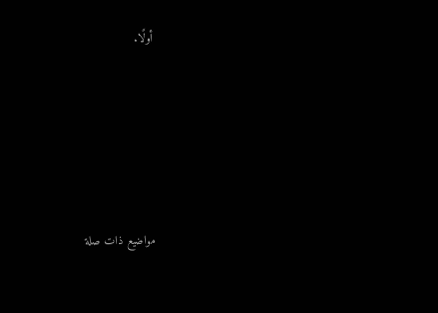أولًا.





مواضيع ذات صلة